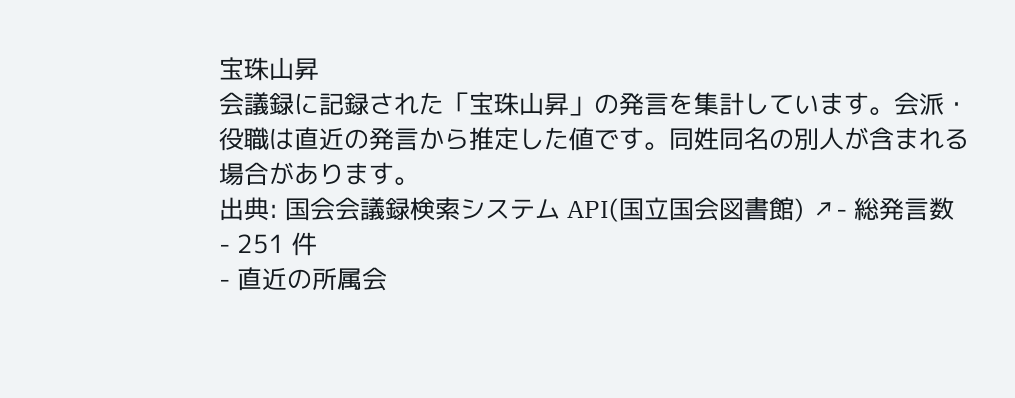宝珠山昇
会議録に記録された「宝珠山昇」の発言を集計しています。会派・役職は直近の発言から推定した値です。同姓同名の別人が含まれる場合があります。
出典: 国会会議録検索システム API(国立国会図書館) ↗- 総発言数
- 251 件
- 直近の所属会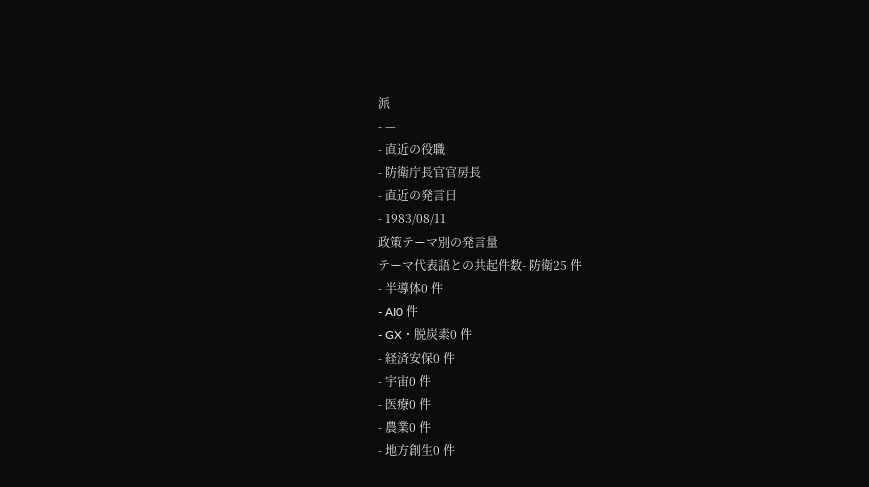派
- —
- 直近の役職
- 防衛庁長官官房長
- 直近の発言日
- 1983/08/11
政策テーマ別の発言量
テーマ代表語との共起件数- 防衛25 件
- 半導体0 件
- AI0 件
- GX・脱炭素0 件
- 経済安保0 件
- 宇宙0 件
- 医療0 件
- 農業0 件
- 地方創生0 件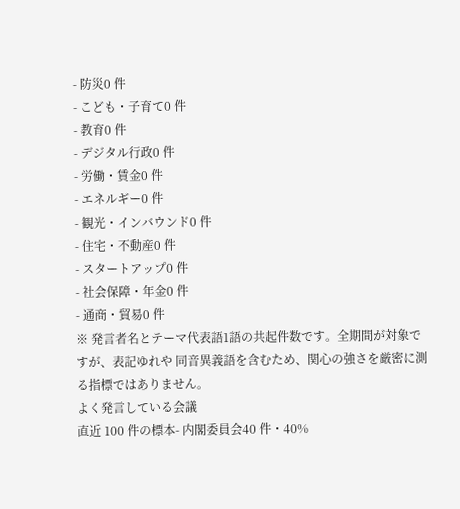- 防災0 件
- こども・子育て0 件
- 教育0 件
- デジタル行政0 件
- 労働・賃金0 件
- エネルギー0 件
- 観光・インバウンド0 件
- 住宅・不動産0 件
- スタートアップ0 件
- 社会保障・年金0 件
- 通商・貿易0 件
※ 発言者名とテーマ代表語1語の共起件数です。全期間が対象ですが、表記ゆれや 同音異義語を含むため、関心の強さを厳密に測る指標ではありません。
よく発言している会議
直近 100 件の標本- 内閣委員会40 件・40%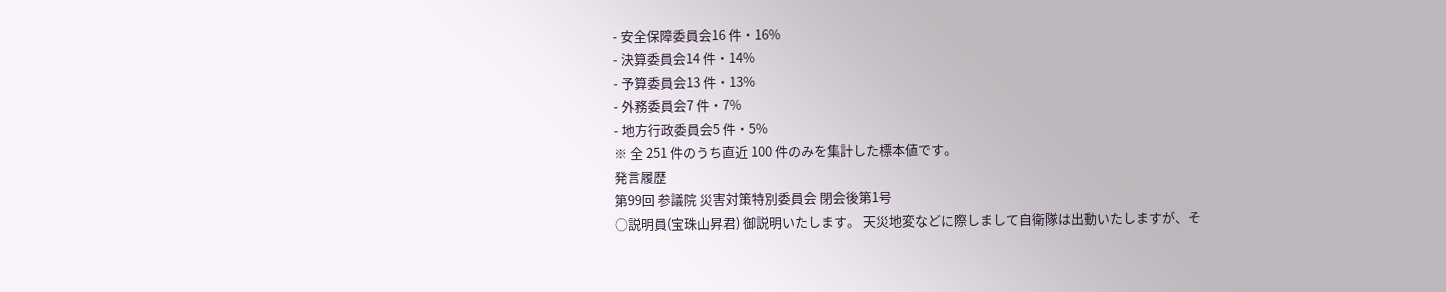- 安全保障委員会16 件・16%
- 決算委員会14 件・14%
- 予算委員会13 件・13%
- 外務委員会7 件・7%
- 地方行政委員会5 件・5%
※ 全 251 件のうち直近 100 件のみを集計した標本値です。
発言履歴
第99回 参議院 災害対策特別委員会 閉会後第1号
○説明員(宝珠山昇君) 御説明いたします。 天災地変などに際しまして自衛隊は出動いたしますが、そ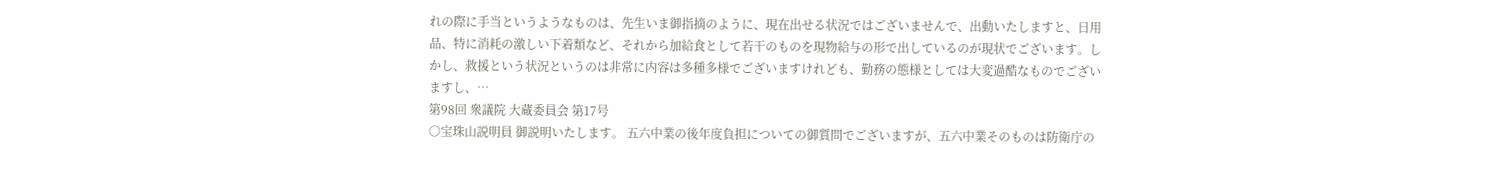れの際に手当というようなものは、先生いま御指摘のように、現在出せる状況ではございませんで、出動いたしますと、日用品、特に消耗の激しい下着類など、それから加給食として若干のものを現物給与の形で出しているのが現状でございます。しかし、救援という状況というのは非常に内容は多種多様でございますけれども、勤務の態様としては大変過酷なものでございますし、…
第98回 衆議院 大蔵委員会 第17号
○宝珠山説明員 御説明いたします。 五六中業の後年度負担についての御質問でございますが、五六中業そのものは防衛庁の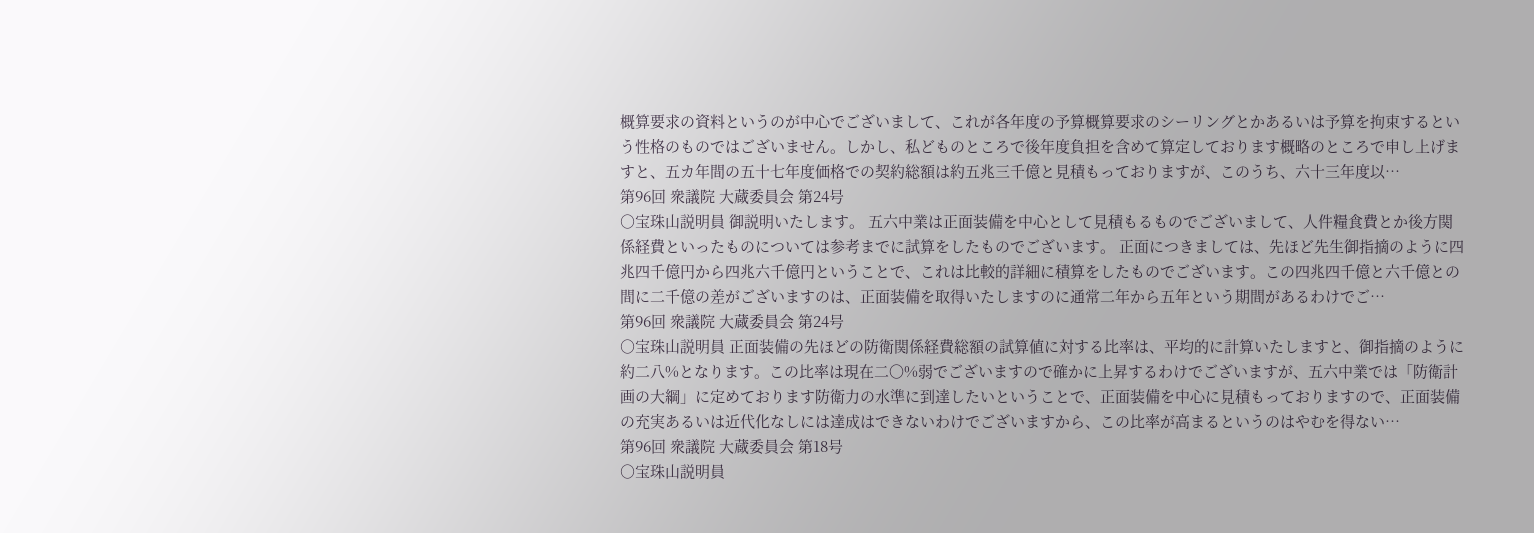概算要求の資料というのが中心でございまして、これが各年度の予算概算要求のシーリングとかあるいは予算を拘束するという性格のものではございません。しかし、私どものところで後年度負担を含めて算定しております概略のところで申し上げますと、五カ年間の五十七年度価格での契約総額は約五兆三千億と見積もっておりますが、このうち、六十三年度以…
第96回 衆議院 大蔵委員会 第24号
○宝珠山説明員 御説明いたします。 五六中業は正面装備を中心として見積もるものでございまして、人件糧食費とか後方関係経費といったものについては参考までに試算をしたものでございます。 正面につきましては、先ほど先生御指摘のように四兆四千億円から四兆六千億円ということで、これは比較的詳細に積算をしたものでございます。この四兆四千億と六千億との間に二千億の差がございますのは、正面装備を取得いたしますのに通常二年から五年という期間があるわけでご…
第96回 衆議院 大蔵委員会 第24号
○宝珠山説明員 正面装備の先ほどの防衛関係経費総額の試算値に対する比率は、平均的に計算いたしますと、御指摘のように約二八%となります。この比率は現在二〇%弱でございますので確かに上昇するわけでございますが、五六中業では「防衛計画の大綱」に定めております防衛力の水準に到達したいということで、正面装備を中心に見積もっておりますので、正面装備の充実あるいは近代化なしには達成はできないわけでございますから、この比率が高まるというのはやむを得ない…
第96回 衆議院 大蔵委員会 第18号
○宝珠山説明員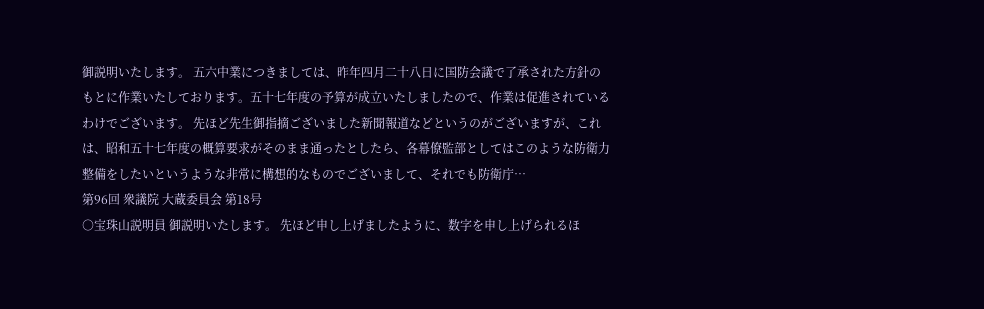御説明いたします。 五六中業につきましては、昨年四月二十八日に国防会議で了承された方針のもとに作業いたしております。五十七年度の予算が成立いたしましたので、作業は促進されているわけでございます。 先ほど先生御指摘ございました新聞報道などというのがございますが、これは、昭和五十七年度の概算要求がそのまま通ったとしたら、各幕僚監部としてはこのような防衛力整備をしたいというような非常に構想的なものでございまして、それでも防衛庁…
第96回 衆議院 大蔵委員会 第18号
○宝珠山説明員 御説明いたします。 先ほど申し上げましたように、数字を申し上げられるほ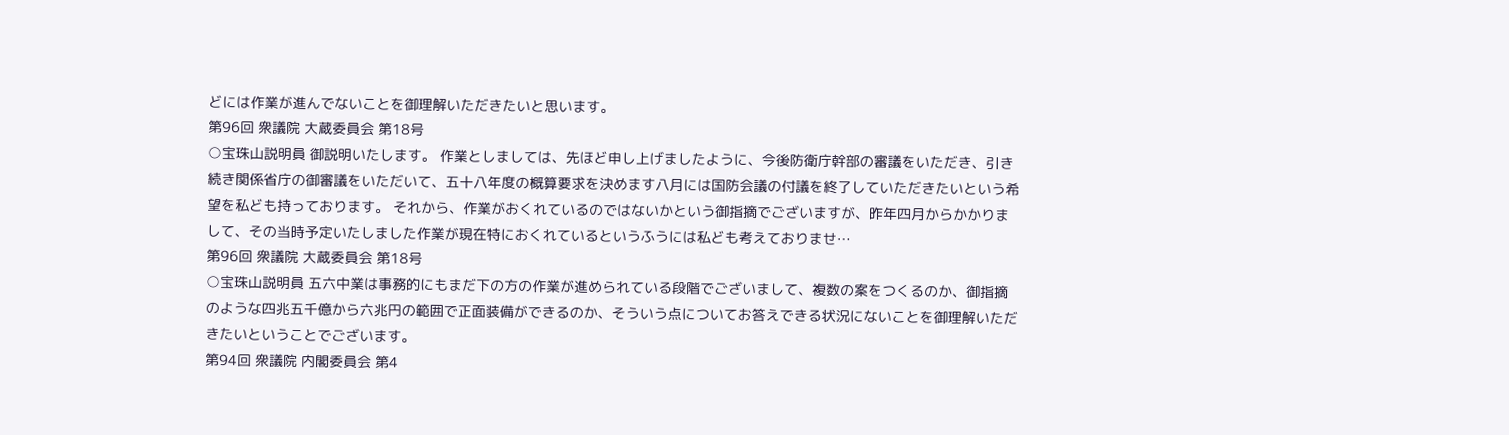どには作業が進んでないことを御理解いただきたいと思います。
第96回 衆議院 大蔵委員会 第18号
○宝珠山説明員 御説明いたします。 作業としましては、先ほど申し上げましたように、今後防衛庁幹部の審議をいただき、引き続き関係省庁の御審議をいただいて、五十八年度の概算要求を決めます八月には国防会議の付議を終了していただきたいという希望を私ども持っております。 それから、作業がおくれているのではないかという御指摘でございますが、昨年四月からかかりまして、その当時予定いたしました作業が現在特におくれているというふうには私ども考えておりませ…
第96回 衆議院 大蔵委員会 第18号
○宝珠山説明員 五六中業は事務的にもまだ下の方の作業が進められている段階でございまして、複数の案をつくるのか、御指摘のような四兆五千億から六兆円の範囲で正面装備ができるのか、そういう点についてお答えできる状況にないことを御理解いただきたいということでございます。
第94回 衆議院 内閣委員会 第4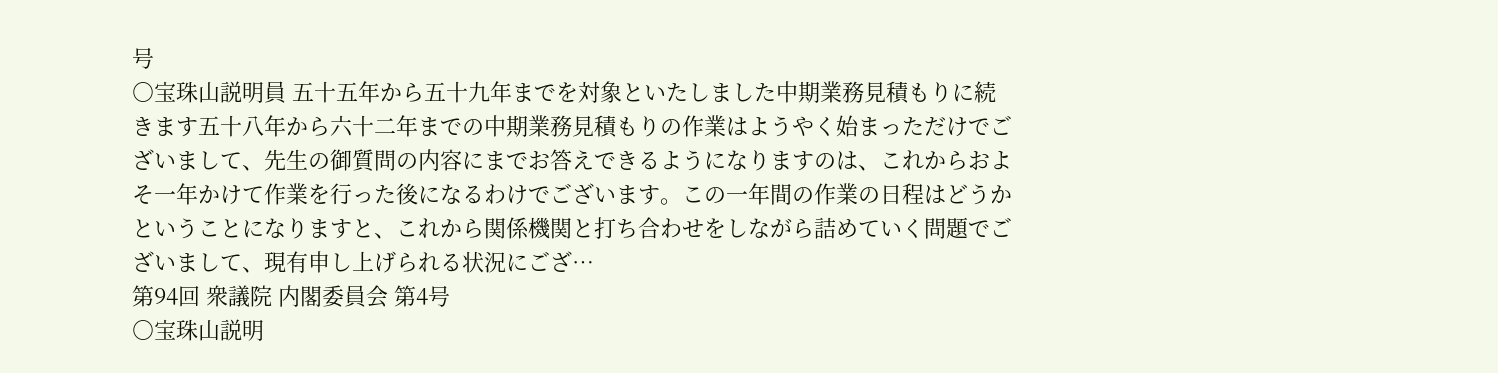号
○宝珠山説明員 五十五年から五十九年までを対象といたしました中期業務見積もりに続きます五十八年から六十二年までの中期業務見積もりの作業はようやく始まっただけでございまして、先生の御質問の内容にまでお答えできるようになりますのは、これからおよそ一年かけて作業を行った後になるわけでございます。この一年間の作業の日程はどうかということになりますと、これから関係機関と打ち合わせをしながら詰めていく問題でございまして、現有申し上げられる状況にござ…
第94回 衆議院 内閣委員会 第4号
○宝珠山説明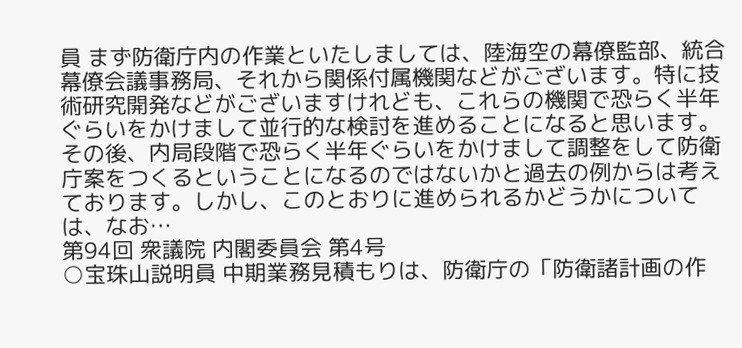員 まず防衛庁内の作業といたしましては、陸海空の幕僚監部、統合幕僚会議事務局、それから関係付属機関などがございます。特に技術研究開発などがございますけれども、これらの機関で恐らく半年ぐらいをかけまして並行的な検討を進めることになると思います。その後、内局段階で恐らく半年ぐらいをかけまして調整をして防衛庁案をつくるということになるのではないかと過去の例からは考えております。しかし、このとおりに進められるかどうかについては、なお…
第94回 衆議院 内閣委員会 第4号
○宝珠山説明員 中期業務見積もりは、防衛庁の「防衛諸計画の作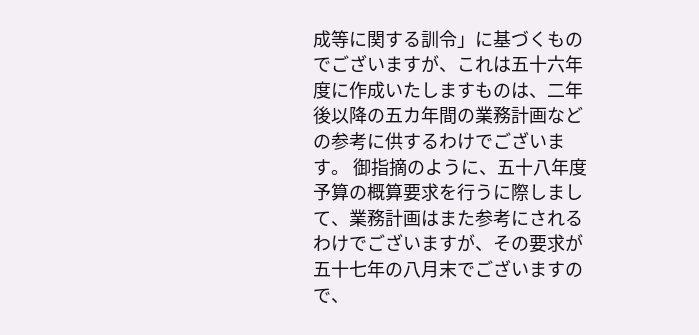成等に関する訓令」に基づくものでございますが、これは五十六年度に作成いたしますものは、二年後以降の五カ年間の業務計画などの参考に供するわけでございます。 御指摘のように、五十八年度予算の概算要求を行うに際しまして、業務計画はまた参考にされるわけでございますが、その要求が五十七年の八月末でございますので、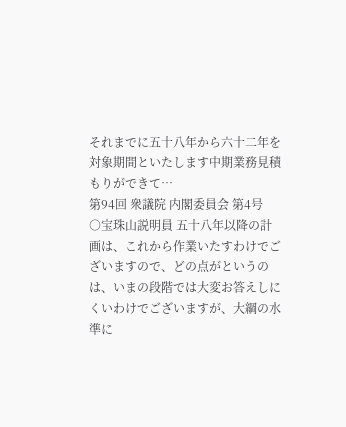それまでに五十八年から六十二年を対象期間といたします中期業務見積もりができて…
第94回 衆議院 内閣委員会 第4号
○宝珠山説明員 五十八年以降の計画は、これから作業いたすわけでございますので、どの点がというのは、いまの段階では大変お答えしにくいわけでございますが、大綱の水準に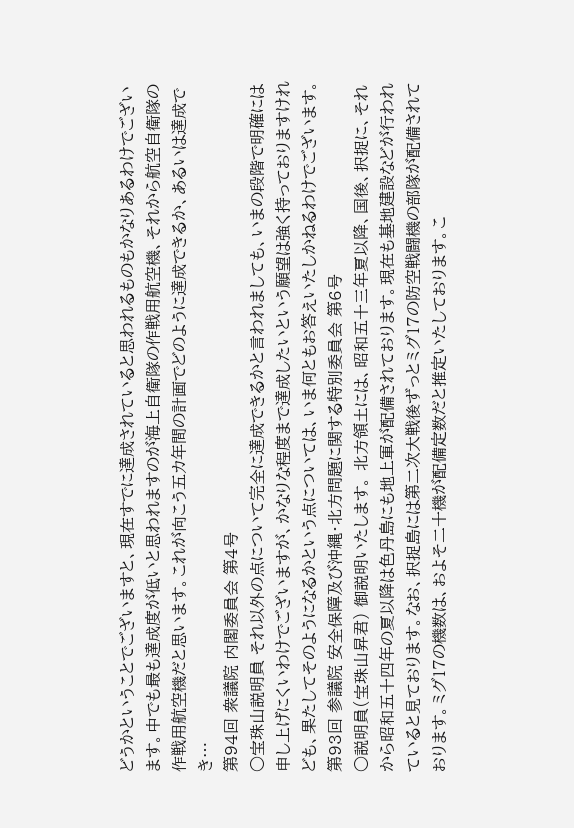どうかということでございますと、現在すでに達成されていると思われるものもかなりあるわけでございます。中でも最も達成度が低いと思われますのが海上自衛隊の作戦用航空機、それから航空自衛隊の作戦用航空機だと思います。これが向こう五カ年間の計画でどのように達成できるか、あるいは達成でき…
第94回 衆議院 内閣委員会 第4号
○宝珠山説明員 それ以外の点について完全に達成できるかと言われましても、いまの段階で明確には申し上げにくいわけでございますが、かなりな程度まで達成したいという願望は強く持っておりますけれども、果たしてそのようになるかという点については、いま何ともお答えいたしかねるわけでございます。
第93回 参議院 安全保障及び沖縄・北方問題に関する特別委員会 第6号
○説明員(宝珠山昇君) 御説明いたします。 北方領土には、昭和五十三年夏以降、国後、択捉に、それから昭和五十四年の夏以降は色丹島にも地上軍が配備されております。現在も基地建設などが行われていると見ております。なお、択捉島には第二次大戦後ずっとミグ17の防空戦闘機の部隊が配備されております。ミグ17の機数は、およそ二十機が配備定数だと推定いたしております。こ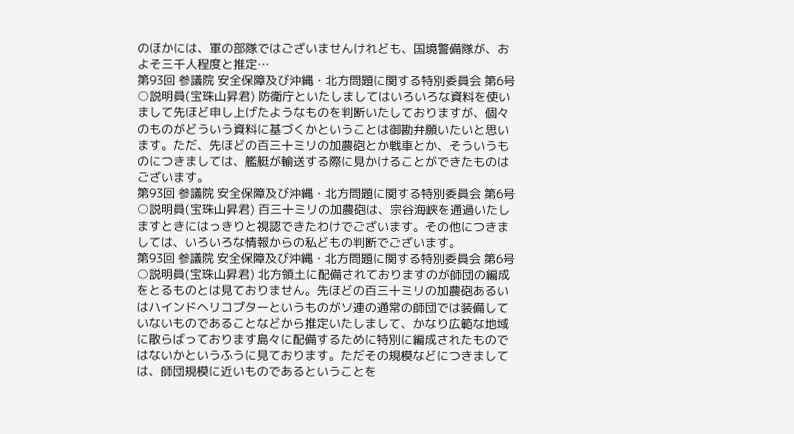のほかには、軍の部隊ではございませんけれども、国境警備隊が、およそ三千人程度と推定…
第93回 参議院 安全保障及び沖縄・北方問題に関する特別委員会 第6号
○説明員(宝珠山昇君) 防衛庁といたしましてはいろいろな資料を使いまして先ほど申し上げたようなものを判断いたしておりますが、個々のものがどういう資料に基づくかということは御勘弁願いたいと思います。ただ、先ほどの百三十ミリの加農砲とか戦車とか、そういうものにつきましては、艦艇が輸送する際に見かけることができたものはございます。
第93回 参議院 安全保障及び沖縄・北方問題に関する特別委員会 第6号
○説明員(宝珠山昇君) 百三十ミリの加農砲は、宗谷海峡を通過いたしますときにはっきりと視認できたわけでございます。その他につきましては、いろいろな情報からの私どもの判断でございます。
第93回 参議院 安全保障及び沖縄・北方問題に関する特別委員会 第6号
○説明員(宝珠山昇君) 北方領土に配備されておりますのが師団の編成をとるものとは見ておりません。先ほどの百三十ミリの加農砲あるいはハインドヘリコプターというものがソ連の通常の師団では装備していないものであることなどから推定いたしまして、かなり広範な地域に散らばっております島々に配備するために特別に編成されたものではないかというふうに見ております。ただその規模などにつきましては、師団規模に近いものであるということを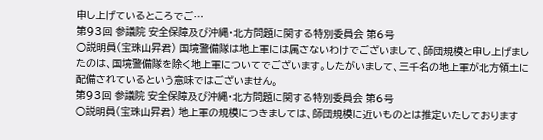申し上げているところでご…
第93回 参議院 安全保障及び沖縄・北方問題に関する特別委員会 第6号
○説明員(宝珠山昇君) 国境警備隊は地上軍には属さないわけでございまして、師団規模と申し上げましたのは、国境警備隊を除く地上軍についてでございます。したがいまして、三千名の地上軍が北方領土に配備されているという意味ではございません。
第93回 参議院 安全保障及び沖縄・北方問題に関する特別委員会 第6号
○説明員(宝珠山昇君) 地上軍の規模につきましては、師団規模に近いものとは推定いたしております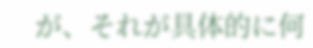が、それが具体的に何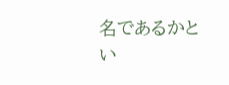名であるかとい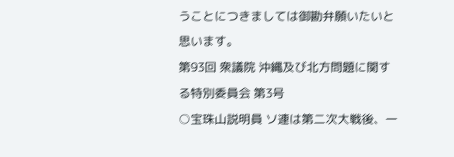うことにつきましては御勘弁願いたいと思います。
第93回 衆議院 沖縄及び北方問題に関する特別委員会 第3号
○宝珠山説明員 ソ連は第二次大戦後、一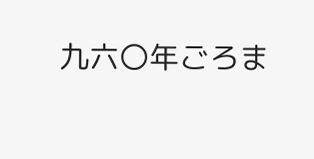九六〇年ごろま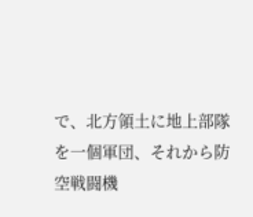で、北方領土に地上部隊を一個軍団、それから防空戦闘機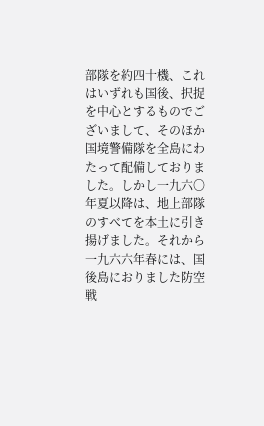部隊を約四十機、これはいずれも国後、択捉を中心とするものでございまして、そのほか国境警備隊を全島にわたって配備しておりました。しかし一九六〇年夏以降は、地上部隊のすべてを本土に引き揚げました。それから一九六六年春には、国後島におりました防空戦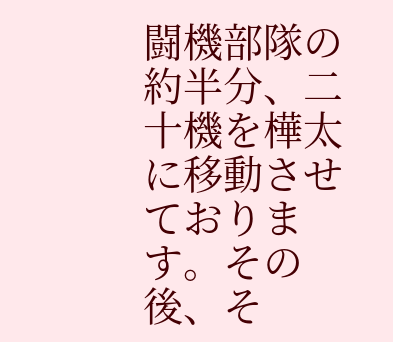闘機部隊の約半分、二十機を樺太に移動させております。その後、そ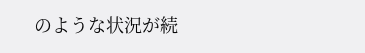のような状況が続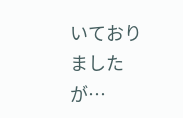いておりましたが…